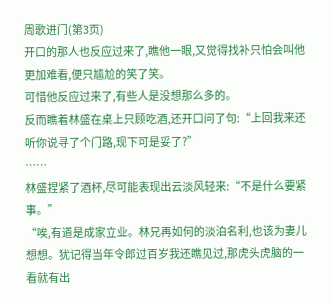周歌进门(第3页)
开口的那人也反应过来了,瞧他一眼,又觉得找补只怕会叫他更加难看,便只尴尬的笑了笑。
可惜他反应过来了,有些人是没想那么多的。
反而瞧着林盛在桌上只顾吃酒,还开口问了句:“上回我来还听你说寻了个门路,现下可是妥了?”
……
林盛捏紧了酒杯,尽可能表现出云淡风轻来:“不是什么要紧事。”
“唉,有道是成家立业。林兄再如何的淡泊名利,也该为妻儿想想。犹记得当年令郎过百岁我还瞧见过,那虎头虎脑的一看就有出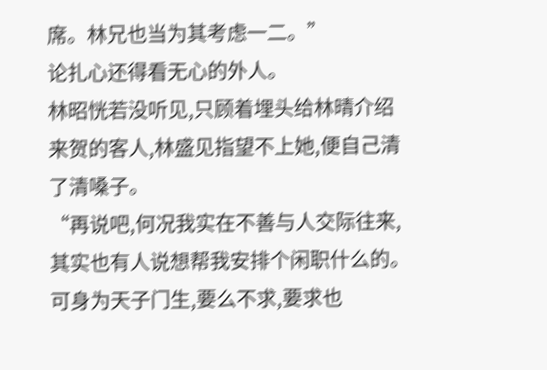席。林兄也当为其考虑一二。”
论扎心还得看无心的外人。
林昭恍若没听见,只顾着埋头给林晴介绍来贺的客人,林盛见指望不上她,便自己清了清嗓子。
“再说吧,何况我实在不善与人交际往来,其实也有人说想帮我安排个闲职什么的。可身为天子门生,要么不求,要求也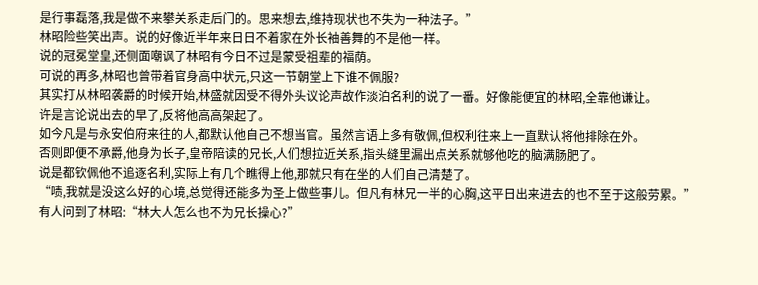是行事磊落,我是做不来攀关系走后门的。思来想去,维持现状也不失为一种法子。”
林昭险些笑出声。说的好像近半年来日日不着家在外长袖善舞的不是他一样。
说的冠冕堂皇,还侧面嘲讽了林昭有今日不过是蒙受祖辈的福荫。
可说的再多,林昭也曾带着官身高中状元,只这一节朝堂上下谁不佩服?
其实打从林昭袭爵的时候开始,林盛就因受不得外头议论声故作淡泊名利的说了一番。好像能便宜的林昭,全靠他谦让。
许是言论说出去的早了,反将他高高架起了。
如今凡是与永安伯府来往的人,都默认他自己不想当官。虽然言语上多有敬佩,但权利往来上一直默认将他排除在外。
否则即便不承爵,他身为长子,皇帝陪读的兄长,人们想拉近关系,指头缝里漏出点关系就够他吃的脑满肠肥了。
说是都钦佩他不追逐名利,实际上有几个瞧得上他,那就只有在坐的人们自己清楚了。
“啧,我就是没这么好的心境,总觉得还能多为圣上做些事儿。但凡有林兄一半的心胸,这平日出来进去的也不至于这般劳累。”
有人问到了林昭:“林大人怎么也不为兄长操心?”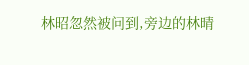林昭忽然被问到,旁边的林晴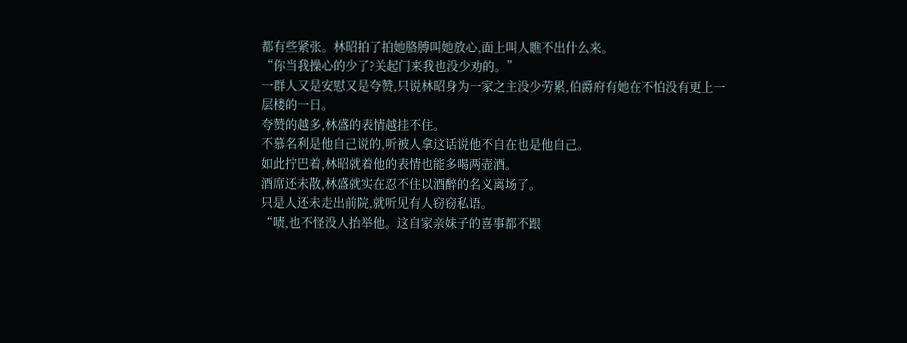都有些紧张。林昭拍了拍她胳膊叫她放心,面上叫人瞧不出什么来。
“你当我操心的少了?关起门来我也没少劝的。”
一群人又是安慰又是夸赞,只说林昭身为一家之主没少劳累,伯爵府有她在不怕没有更上一层楼的一日。
夸赞的越多,林盛的表情越挂不住。
不慕名利是他自己说的,听被人拿这话说他不自在也是他自己。
如此拧巴着,林昭就着他的表情也能多喝两壶酒。
酒席还未散,林盛就实在忍不住以酒醉的名义离场了。
只是人还未走出前院,就听见有人窃窃私语。
“啧,也不怪没人抬举他。这自家亲妹子的喜事都不跟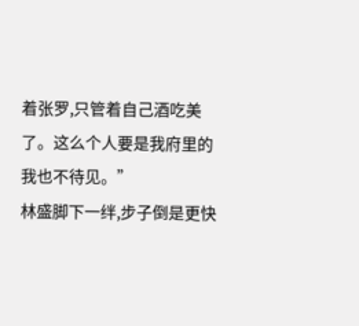着张罗,只管着自己酒吃美了。这么个人要是我府里的我也不待见。”
林盛脚下一绊,步子倒是更快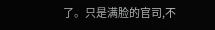了。只是满脸的官司,不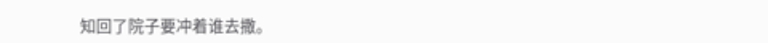知回了院子要冲着谁去撒。